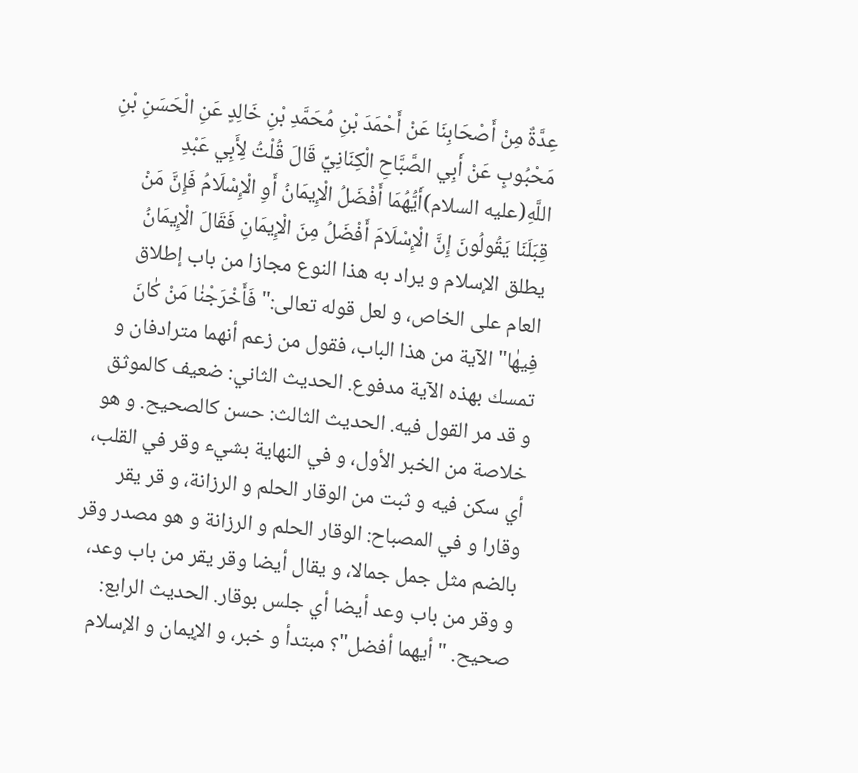عِدَّةٌ مِنْ أَصْحَابِنَا عَنْ أَحْمَدَ بْنِ مُحَمَّدِ بْنِ خَالِدٍ عَنِ الْحَسَنِ بْنِ مَحْبُوبٍ عَنْ أَبِي الصَّبَّاحِ الْكِنَانِيِّ قَالَ قُلْتُ لِأَبِي عَبْدِ اللَّهِ(عليه السلام)أَيُّهُمَا أَفْضَلُ الْإِيمَانُ أَوِ الْإِسْلَامُ فَإِنَّ مَنْ قِبَلَنَا يَقُولُونَ إِنَّ الْإِسْلَامَ أَفْضَلُ مِنَ الْإِيمَانِ فَقَالَ الْإِيمَانُ يطلق الإسلام و يراد به هذا النوع مجازا من باب إطلاق العام على الخاص، و لعل قوله تعالى:" فَأَخْرَجْنٰا مَنْ كٰانَ فِيهٰا" الآية من هذا الباب، فقول من زعم أنهما مترادفان و تمسك بهذه الآية مدفوع. الحديث الثاني: ضعيف كالموثق و قد مر القول فيه. الحديث الثالث: حسن كالصحيح. و هو خلاصة من الخبر الأول، و في النهاية بشيء وقر في القلب، أي سكن فيه و ثبت من الوقار الحلم و الرزانة، و قر يقر وقارا و في المصباح: الوقار الحلم و الرزانة و هو مصدر وقر بالضم مثل جمل جمالا، و يقال أيضا وقر يقر من باب وعد، و وقر من باب وعد أيضا أي جلس بوقار. الحديث الرابع: صحيح. " أيهما أفضل"؟ مبتدأ و خبر، و الإيمان و الإسلام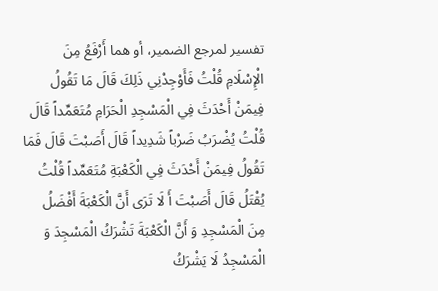تفسير لمرجع الضمير، أو هما أَرْفَعُ مِنَ الْإِسْلَامِ قُلْتُ فَأَوْجِدْنِي ذَلِكَ قَالَ مَا تَقُولُ فِيمَنْ أَحْدَثَ فِي الْمَسْجِدِ الْحَرَامِ مُتَعَمِّداً قَالَ قُلْتُ يُضْرَبُ ضَرْباً شَدِيداً قَالَ أَصَبْتَ قَالَ فَمَا تَقُولُ فِيمَنْ أَحْدَثَ فِي الْكَعْبَةِ مُتَعَمِّداً قُلْتُ يُقْتَلُ قَالَ أَصَبْتَ أَ لَا تَرَى أَنَّ الْكَعْبَةَ أَفْضَلُ مِنَ الْمَسْجِدِ وَ أَنَّ الْكَعْبَةَ تَشْرَكُ الْمَسْجِدَ وَ الْمَسْجِدُ لَا يَشْرَكُ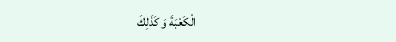الْكَعْبَةَ وَ كَذَلِكَ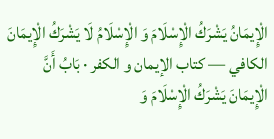الْإِيمَانُ يَشْرَكُ الْإِسْلَامَ وَ الْإِسْلَامُ لَا يَشْرَكُ الْإِيمَانَ
الكافي — كتاب الإيمان و الكفر · بَابُ أَنَّ الْإِيمَانَ يَشْرَكُ الْإِسْلَامَ وَ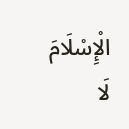الْإِسْلَامَ لَا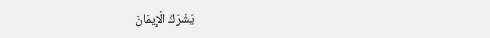يَشْرَكُ الْإِيمَانَ